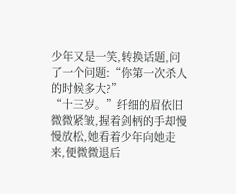少年又是一笑,转换话题,问了一个问题:“你第一次杀人的时候多大?”
“十三岁。”纤细的眉依旧微微紧皱,握着剑柄的手却慢慢放松,她看着少年向她走来,便微微退后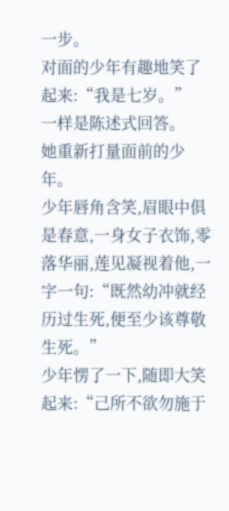一步。
对面的少年有趣地笑了起来:“我是七岁。”
一样是陈述式回答。
她重新打量面前的少年。
少年唇角含笑,眉眼中俱是春意,一身女子衣饰,零落华丽,莲见凝视着他,一字一句:“既然幼冲就经历过生死,便至少该尊敬生死。”
少年愣了一下,随即大笑起来:“己所不欲勿施于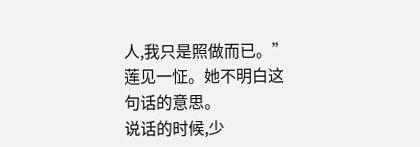人,我只是照做而已。”
莲见一怔。她不明白这句话的意思。
说话的时候,少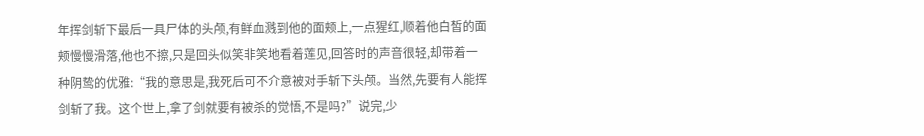年挥剑斩下最后一具尸体的头颅,有鲜血溅到他的面颊上,一点猩红,顺着他白皙的面颊慢慢滑落,他也不擦,只是回头似笑非笑地看着莲见,回答时的声音很轻,却带着一种阴鸷的优雅:“我的意思是,我死后可不介意被对手斩下头颅。当然,先要有人能挥剑斩了我。这个世上,拿了剑就要有被杀的觉悟,不是吗?”说完,少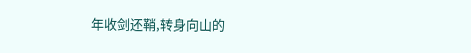年收剑还鞘,转身向山的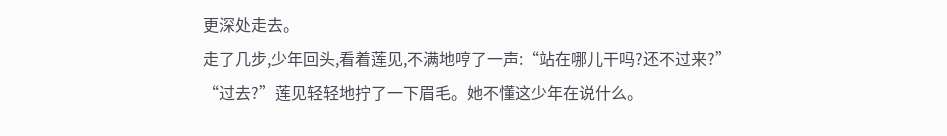更深处走去。
走了几步,少年回头,看着莲见,不满地哼了一声:“站在哪儿干吗?还不过来?”
“过去?”莲见轻轻地拧了一下眉毛。她不懂这少年在说什么。